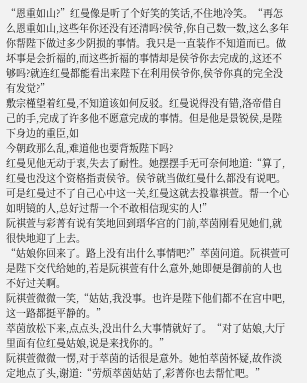“恩重如山?”红曼像是听了个好笑的笑话,不住地冷笑。“再怎么恩重如山,这些年你还没有还清吗?侯爷,你自己数一数,这么多年你帮陛下做过多少阴损的事情。我只是一直装作不知道而已。做坏事是会折福的,而这些折福的事情却是侯爷你去完成的,这还不够吗?就连红曼都能看出来陛下在利用侯爷你,侯爷你真的完全没有发觉?”
敷宗槿望着红曼,不知道该如何反驳。红曼说得没有错,洛帝借自己的手,完成了许多他不愿意完成的事情。但是他是景锐侯,是陛下身边的重臣,如
今朝政那么乱,难道他也要背叛陛下吗?
红曼见他无动于衷,失去了耐性。她摆摆手无可奈何地道:“算了,红曼也没这个资格指责侯爷。侯爷就当做红曼什么都没有说吧。可是红曼过不了自己心中这一关,红曼这就去投靠祺萱。帮一个心如明镜的人,总好过帮一个不敢相信现实的人!”
阮祺萱与彩菁有说有笑地回到瑨华宫的门前,萃茵刚看见她们,就很快地迎了上去。
“姑娘你回来了。路上没有出什么事情吧?”萃茵问道。阮祺萱可是陛下交代给她的,若是阮祺萱有什么意外,她即便是御前的人也不好过关啊。
阮祺萱微微一笑,“姑姑,我没事。也许是陛下他们都不在宫中吧,这一路都挺平静的。”
萃茵放松下来,点点头,没出什么大事情就好了。“对了姑娘,大厅里面有位红曼姑娘,说是来找你的。”
阮祺萱微微一愣,对于萃茵的话很是意外。她怕萃茵怀疑,故作淡定地点了头,谢道:“劳烦萃茵姑姑了,彩菁你也去帮忙吧。”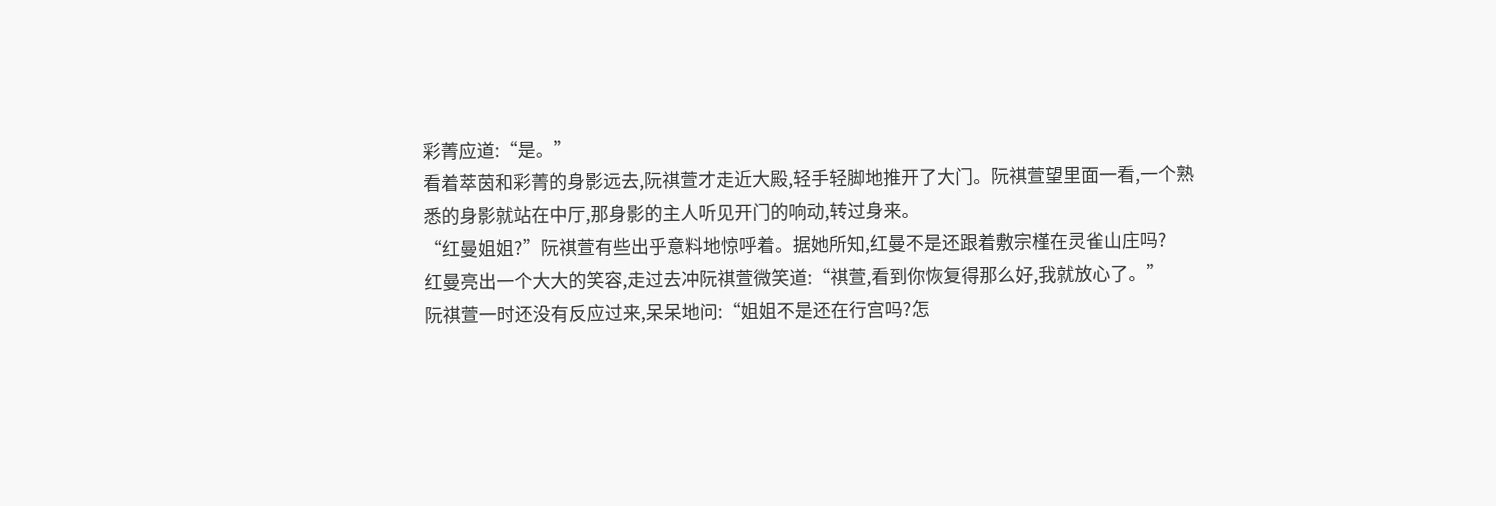彩菁应道:“是。”
看着萃茵和彩菁的身影远去,阮祺萱才走近大殿,轻手轻脚地推开了大门。阮祺萱望里面一看,一个熟悉的身影就站在中厅,那身影的主人听见开门的响动,转过身来。
“红曼姐姐?”阮祺萱有些出乎意料地惊呼着。据她所知,红曼不是还跟着敷宗槿在灵雀山庄吗?
红曼亮出一个大大的笑容,走过去冲阮祺萱微笑道:“祺萱,看到你恢复得那么好,我就放心了。”
阮祺萱一时还没有反应过来,呆呆地问:“姐姐不是还在行宫吗?怎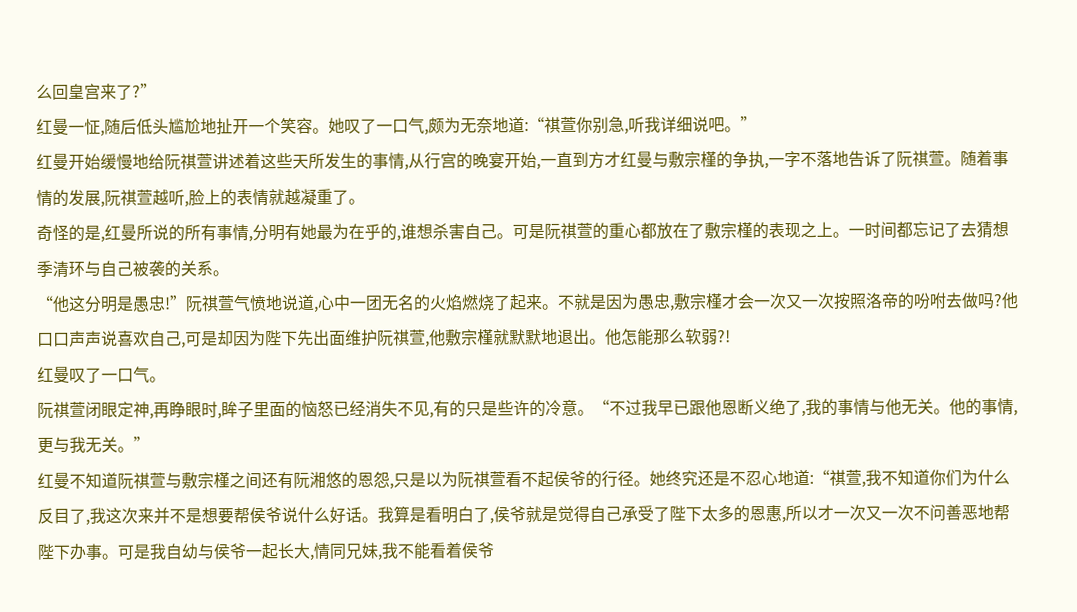么回皇宫来了?”
红曼一怔,随后低头尴尬地扯开一个笑容。她叹了一口气,颇为无奈地道:“祺萱你别急,听我详细说吧。”
红曼开始缓慢地给阮祺萱讲述着这些天所发生的事情,从行宫的晚宴开始,一直到方才红曼与敷宗槿的争执,一字不落地告诉了阮祺萱。随着事情的发展,阮祺萱越听,脸上的表情就越凝重了。
奇怪的是,红曼所说的所有事情,分明有她最为在乎的,谁想杀害自己。可是阮祺萱的重心都放在了敷宗槿的表现之上。一时间都忘记了去猜想季清环与自己被袭的关系。
“他这分明是愚忠!”阮祺萱气愤地说道,心中一团无名的火焰燃烧了起来。不就是因为愚忠,敷宗槿才会一次又一次按照洛帝的吩咐去做吗?他口口声声说喜欢自己,可是却因为陛下先出面维护阮祺萱,他敷宗槿就默默地退出。他怎能那么软弱?!
红曼叹了一口气。
阮祺萱闭眼定神,再睁眼时,眸子里面的恼怒已经消失不见,有的只是些许的冷意。“不过我早已跟他恩断义绝了,我的事情与他无关。他的事情,更与我无关。”
红曼不知道阮祺萱与敷宗槿之间还有阮湘悠的恩怨,只是以为阮祺萱看不起侯爷的行径。她终究还是不忍心地道:“祺萱,我不知道你们为什么反目了,我这次来并不是想要帮侯爷说什么好话。我算是看明白了,侯爷就是觉得自己承受了陛下太多的恩惠,所以才一次又一次不问善恶地帮陛下办事。可是我自幼与侯爷一起长大,情同兄妹,我不能看着侯爷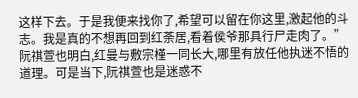这样下去。于是我便来找你了,希望可以留在你这里,激起他的斗志。我是真的不想再回到红荼居,看着侯爷那具行尸走肉了。”
阮祺萱也明白,红曼与敷宗槿一同长大,哪里有放任他执迷不悟的道理。可是当下,阮祺萱也是迷惑不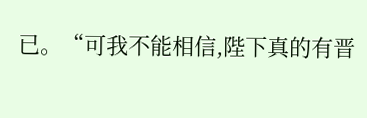已。“可我不能相信,陛下真的有晋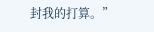封我的打算。”